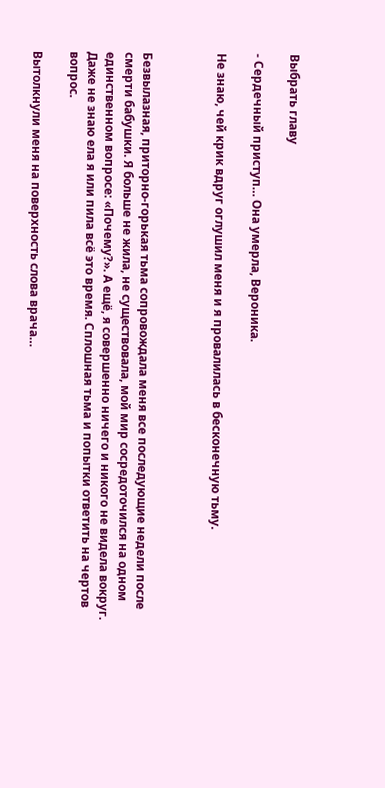Выбрать главу

- Сердечный приступ… Она умерла, Вероника.

Не знаю, чей крик вдруг оглушил меня и я провалилась в бесконечную тьму.



Безвылазная, приторно-горькая тьма сопровождала меня все последующие недели после смерти бабушки. Я больше не жила, не существовала, мой мир сосредоточился на одном единственном вопросе: «Почему?». А ещё, я совершенно ничего и никого не видела вокруг. Даже не знаю ела я или пила всё это время. Сплошная тьма и попытки ответить на чертов вопрос.

Вытолкнули меня на поверхность слова врача…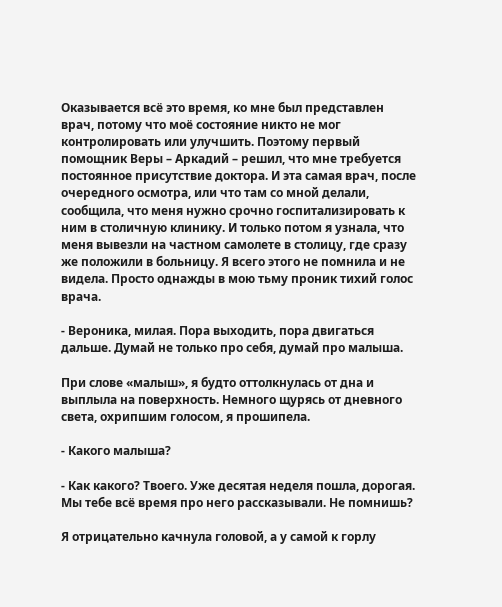Оказывается всё это время, ко мне был представлен врач, потому что моё состояние никто не мог контролировать или улучшить. Поэтому первый помощник Веры – Аркадий – решил, что мне требуется постоянное присутствие доктора. И эта самая врач, после очередного осмотра, или что там со мной делали, сообщила, что меня нужно срочно госпитализировать к ним в столичную клинику. И только потом я узнала, что меня вывезли на частном самолете в столицу, где сразу же положили в больницу. Я всего этого не помнила и не видела. Просто однажды в мою тьму проник тихий голос врача.

- Вероника, милая. Пора выходить, пора двигаться дальше. Думай не только про себя, думай про малыша.

При слове «малыш», я будто оттолкнулась от дна и выплыла на поверхность. Немного щурясь от дневного света, охрипшим голосом, я прошипела.

- Какого малыша?

- Как какого? Твоего. Уже десятая неделя пошла, дорогая. Мы тебе всё время про него рассказывали. Не помнишь?

Я отрицательно качнула головой, а у самой к горлу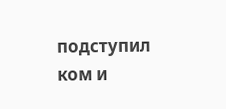подступил ком и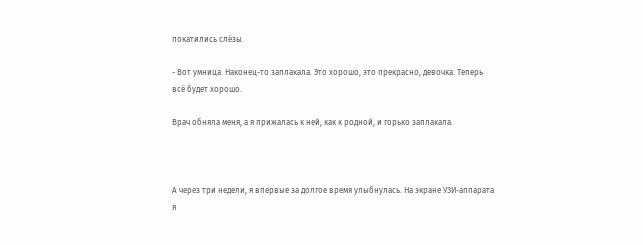покатились слёзы.

- Вот умница. Наконец-то заплакала. Это хорошо, это прекрасно, девочка. Теперь всё будет хорошо.

Врач обняла меня, а я прижалась к ней, как к родной, и горько заплакала.



А через три недели, я впервые за долгое время улыбнулась. На экране УЗИ-аппарата я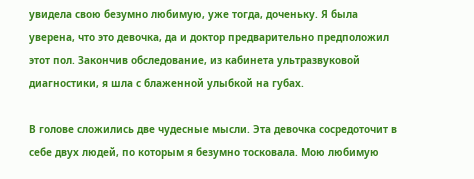увидела свою безумно любимую, уже тогда, доченьку. Я была уверена, что это девочка, да и доктор предварительно предположил этот пол. Закончив обследование, из кабинета ультразвуковой диагностики, я шла с блаженной улыбкой на губах.

В голове сложились две чудесные мысли. Эта девочка сосредоточит в себе двух людей, по которым я безумно тосковала. Мою любимую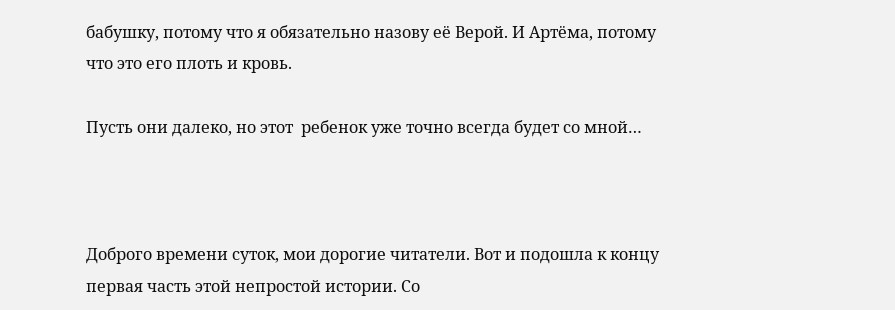бабушку, потому что я обязательно назову её Верой. И Артёма, потому что это его плоть и кровь.

Пусть они далеко, но этот  ребенок уже точно всегда будет со мной…



Доброго времени суток, мои дорогие читатели. Вот и подошла к концу первая часть этой непростой истории. Со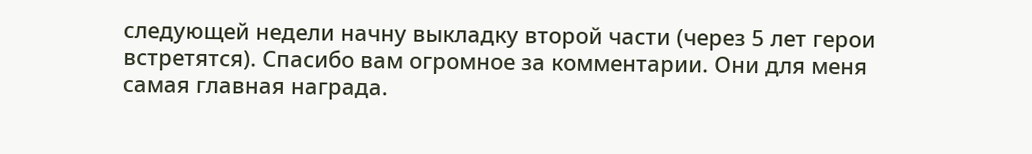следующей недели начну выкладку второй части (через 5 лет герои встретятся). Спасибо вам огромное за комментарии. Они для меня самая главная награда.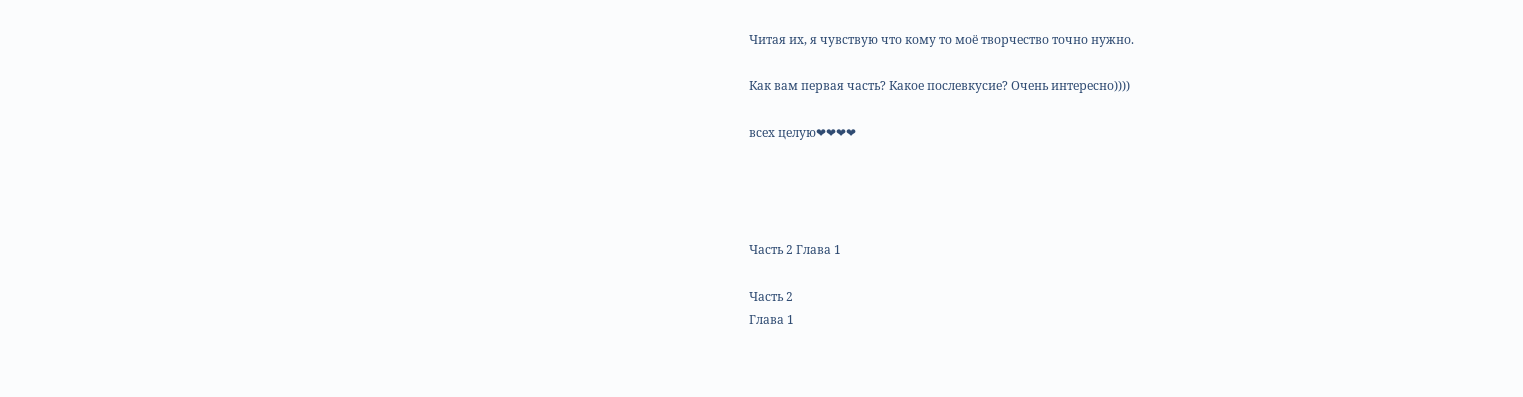Читая их, я чувствую что кому то моё творчество точно нужно.

Как вам первая часть? Какое послевкусие? Очень интересно))))

всех целую❤❤❤❤




Часть 2 Глава 1

Часть 2
Глава 1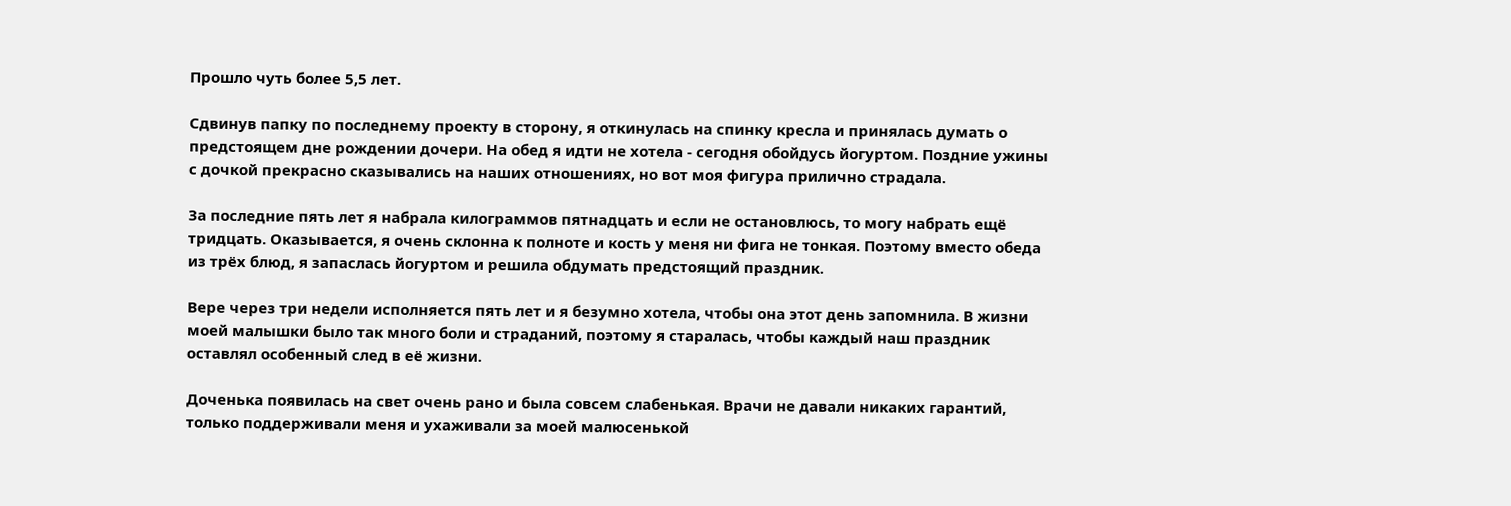Прошло чуть более 5,5 лет.

Сдвинув папку по последнему проекту в сторону, я откинулась на спинку кресла и принялась думать о предстоящем дне рождении дочери. На обед я идти не хотела - сегодня обойдусь йогуртом. Поздние ужины с дочкой прекрасно сказывались на наших отношениях, но вот моя фигура прилично страдала.

За последние пять лет я набрала килограммов пятнадцать и если не остановлюсь, то могу набрать ещё тридцать. Оказывается, я очень склонна к полноте и кость у меня ни фига не тонкая. Поэтому вместо обеда из трёх блюд, я запаслась йогуртом и решила обдумать предстоящий праздник.

Вере через три недели исполняется пять лет и я безумно хотела, чтобы она этот день запомнила. В жизни моей малышки было так много боли и страданий, поэтому я старалась, чтобы каждый наш праздник оставлял особенный след в её жизни.

Доченька появилась на свет очень рано и была совсем слабенькая. Врачи не давали никаких гарантий, только поддерживали меня и ухаживали за моей малюсенькой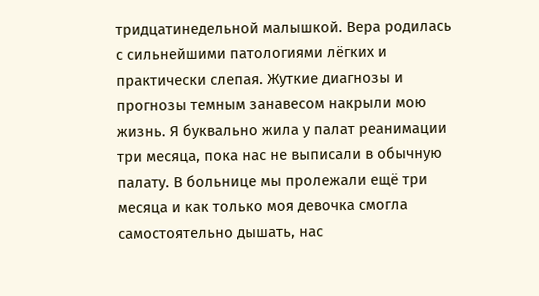тридцатинедельной малышкой. Вера родилась с сильнейшими патологиями лёгких и практически слепая. Жуткие диагнозы и прогнозы темным занавесом накрыли мою жизнь. Я буквально жила у палат реанимации три месяца, пока нас не выписали в обычную палату. В больнице мы пролежали ещё три месяца и как только моя девочка смогла самостоятельно дышать, нас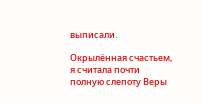выписали.

Окрылённая счастьем, я считала почти полную слепоту Веры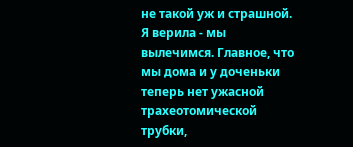не такой уж и страшной. Я верила - мы вылечимся. Главное, что мы дома и у доченьки теперь нет ужасной трахеотомической трубки,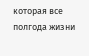которая все полгода жизни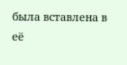была вставлена в её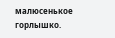малюсенькое горлышко.